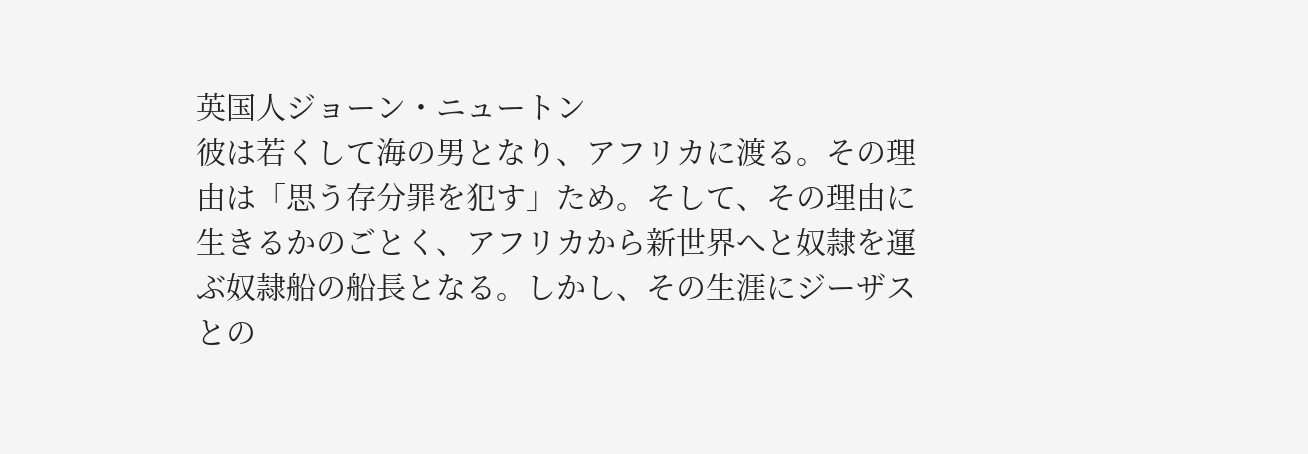英国人ジョーン・ニュートン
彼は若くして海の男となり、アフリカに渡る。その理由は「思う存分罪を犯す」ため。そして、その理由に生きるかのごとく、アフリカから新世界へと奴隷を運ぶ奴隷船の船長となる。しかし、その生涯にジーザスとの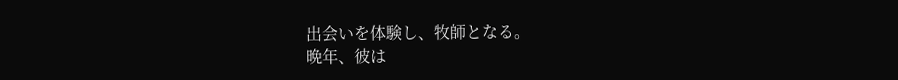出会いを体験し、牧師となる。
晩年、彼は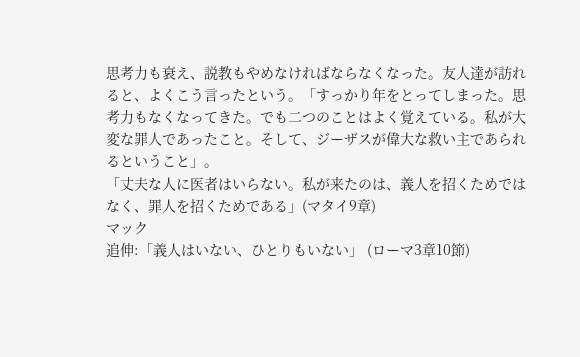思考力も衰え、説教もやめなければならなくなった。友人達が訪れると、よくこう言ったという。「すっかり年をとってしまった。思考力もなくなってきた。でも二つのことはよく覚えている。私が大変な罪人であったこと。そして、ジーザスが偉大な救い主であられるということ」。
「丈夫な人に医者はいらない。私が来たのは、義人を招くためではなく、罪人を招くためである」(マタイ9章)
マック
追伸:「義人はいない、ひとりもいない」 (ローマ3章10節)